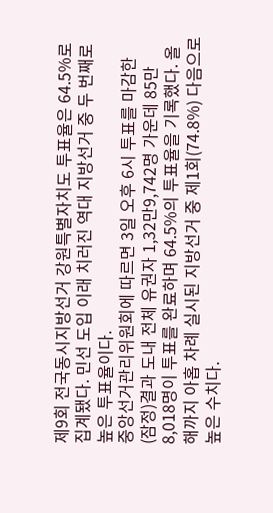제9회 전국동시지방선거 강원특별자치도 투표율은 64.5%로 집계됐다. 민선 도입 이래 치러진 역대 지방선거 중 두 번째로 높은 투표율이다.
중앙선거관리위원회에 따르면 3일 오후 6시 투표를 마감한 (잠정)결과 도내 전체 유권자 1,32만9,742명 가운데 85만8,018명이 투표를 완료하며 64.5%의 투표율을 기록했다. 올해까지 아홉 차례 실시된 지방선거 중 제1회(74.8%) 다음으로 높은 수치다.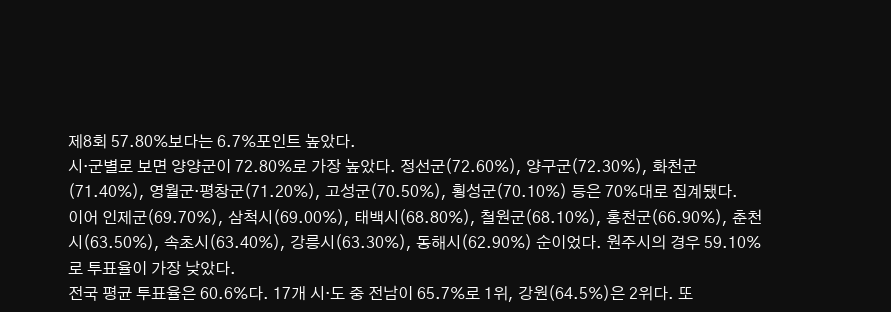제8회 57.80%보다는 6.7%포인트 높았다.
시·군별로 보면 양양군이 72.80%로 가장 높았다. 정선군(72.60%), 양구군(72.30%), 화천군(71.40%), 영월군·평창군(71.20%), 고성군(70.50%), 횡성군(70.10%) 등은 70%대로 집계됐다.
이어 인제군(69.70%), 삼척시(69.00%), 태백시(68.80%), 철원군(68.10%), 홍천군(66.90%), 춘천시(63.50%), 속초시(63.40%), 강릉시(63.30%), 동해시(62.90%) 순이었다. 원주시의 경우 59.10%로 투표율이 가장 낮았다.
전국 평균 투표율은 60.6%다. 17개 시·도 중 전남이 65.7%로 1위, 강원(64.5%)은 2위다. 또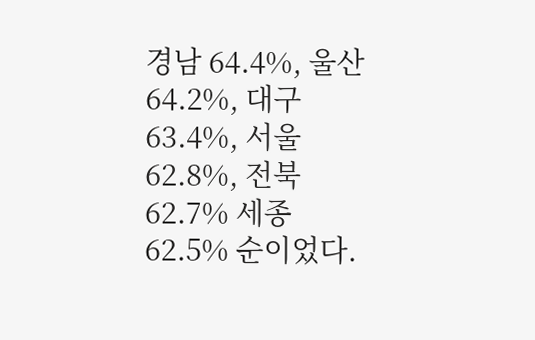경남 64.4%, 울산 64.2%, 대구 63.4%, 서울 62.8%, 전북 62.7% 세종 62.5% 순이었다.